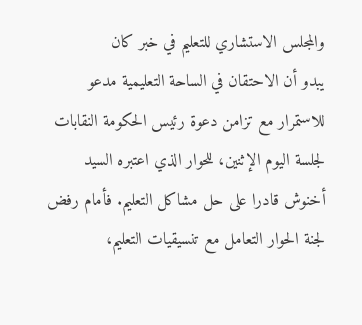والمجلس الاستشاري للتعليم في خبر كان
يبدو أن الاحتقان في الساحة التعليمية مدعو للاستمرار مع تزامن دعوة رئيس الحكومة النقابات لجلسة اليوم الإثنين، للحوار الذي اعتبره السيد أخنوش قادرا على حل مشاكل التعليم. فأمام رفض لجنة الحوار التعامل مع تنسيقيات التعليم،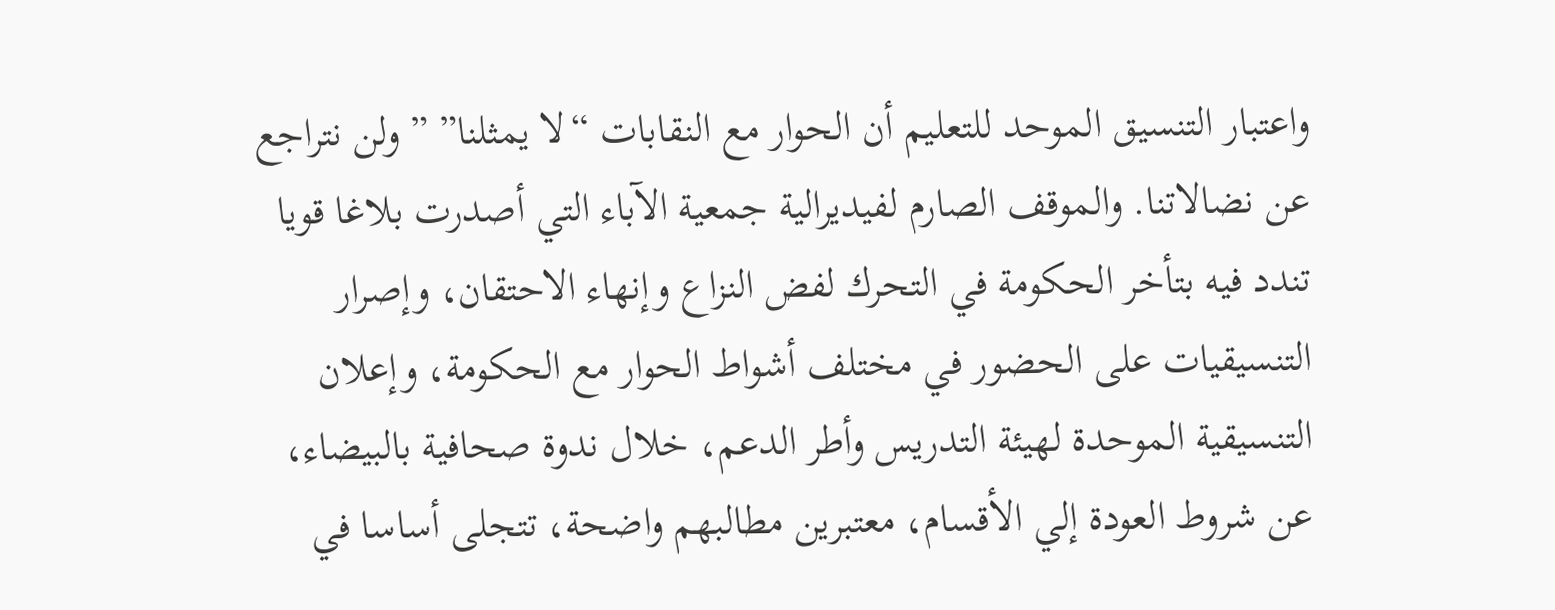واعتبار التنسيق الموحد للتعليم أن الحوار مع النقابات “لا يمثلنا” ” ولن نتراجع عن نضالاتنا. والموقف الصارم لفيديرالية جمعية الآباء التي أصدرت بلاغا قويا تندد فيه بتأخر الحكومة في التحرك لفض النزاع وإنهاء الاحتقان، وإصرار التنسيقيات على الحضور في مختلف أشواط الحوار مع الحكومة، وإعلان التنسيقية الموحدة لهيئة التدريس وأطر الدعم، خلال ندوة صحافية بالبيضاء، عن شروط العودة إلي الأقسام، معتبرين مطالبهم واضحة، تتجلى أساسا في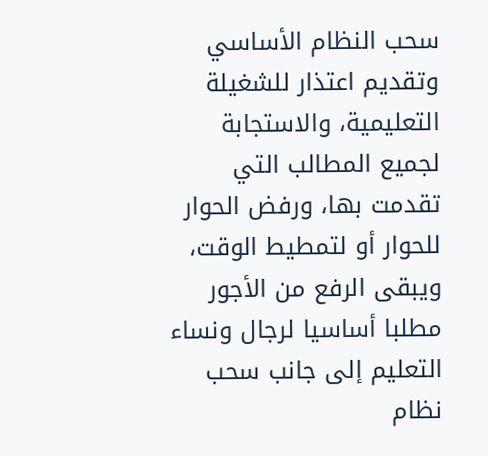سحب النظام الأساسي وتقديم اعتذار للشغيلة التعليمية، والاستجابة لجميع المطالب التي تقدمت بها، ورفض الحوار للحوار أو لتمطيط الوقت، ويبقى الرفع من الأجور مطلبا أساسيا لرجال ونساء التعليم إلى جانب سحب نظام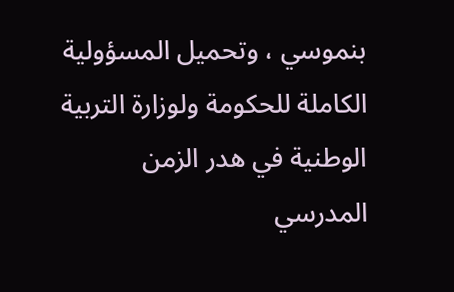بنموسي ، وتحميل المسؤولية الكاملة للحكومة ولوزارة التربية الوطنية في هدر الزمن المدرسي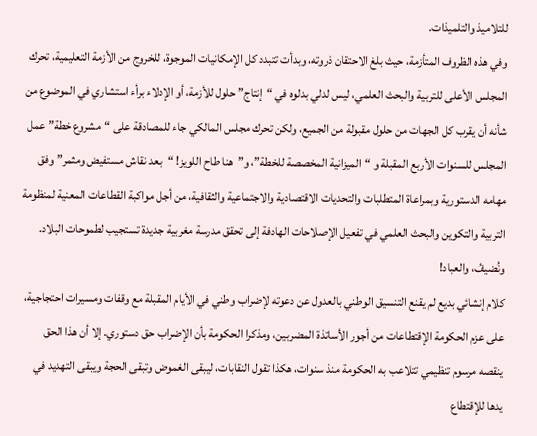للتلاميذ والتلميذات.
وفي هذه الظروف المتأزمة، حيث بلغ الاحتقان ذروته، وبدأت تتبدد كل الإمكانيات الموجوة، للخروج من الأزمة التعليمية، تحرك المجلس الأعلى للتربية والبحث العلمي، ليس لدلي بدلوه في “إنتاج” حلول للأزمة، أو الإدلاء برأء استشاري في الموضوع من شأنه أن يقرب كل الجهات من حلول مقبولة من الجميع، ولكن تحرك مجلس المالكي جاء للمصادقة على “مشروع خطة” عمل المجلس للسنوات الأربع المقبلة و “الميزانية المخصصة للخطة”، و”هنا طاح اللويز! “بعد نقاش مستفيض ومثمر” وفق مهامه الدستورية وبمراعاة المتطلبات والتحديات الاقتصادية والاجتماعية والثقافية، من أجل مواكبة القطاعات المعنية لمنظومة التربية والتكوين والبحث العلمي في تفعيل الإصلاحات الهادفة إلى تحقق مدرسة مغربية جديدة تستجيب لطموحات البلاد. ونُضيفُ، والعباد!
كلام إنشائي بديع لم يقنع التنسيق الوطني بالعدول عن دعوته لإضراب وطني في الأيام المقبلة مع وقفات ومسيرات احتجاجية، على عزم الحكومة الإقتطاعات من أجور الأساتذة المضربين، ومذكرا الحكومة بأن الإضراب حق دستوري. إلا أن هذا الحق ينقصه مرسوم تنظيمي تتلاعب به الحكومة منذ سنوات، هكذا تقول النقابات، ليبقى الغموض وتبقى الحجة ويبقى التهديد في يدها للإقتطاع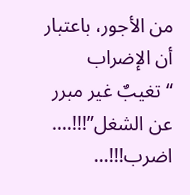من الأجور، باعتبار أن الإضراب “تغيبٌ غير مبرر عن الشغل”!!!….
اضرب!!!…